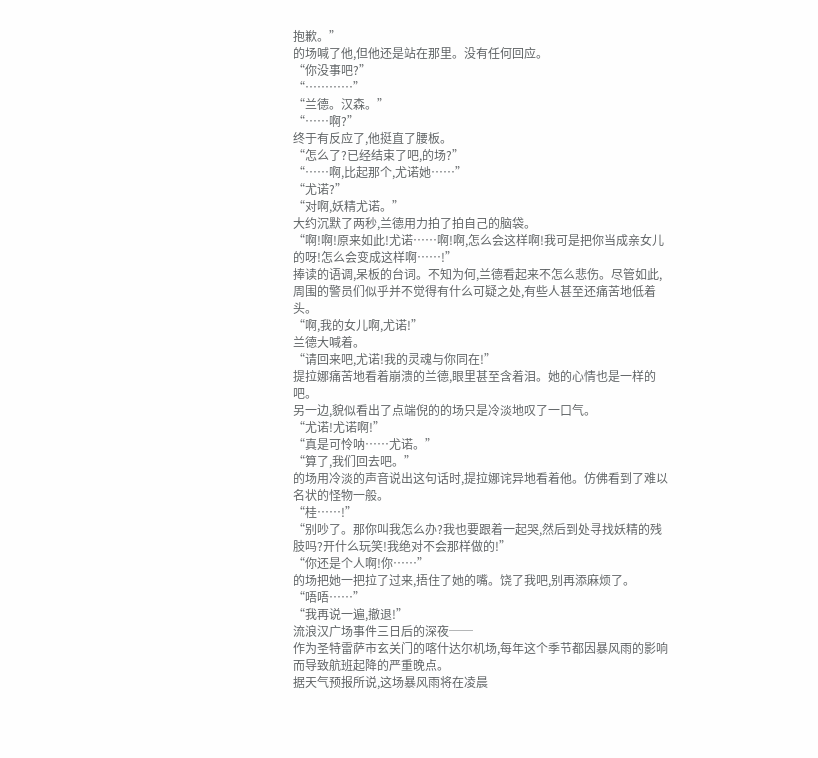抱歉。”
的场喊了他,但他还是站在那里。没有任何回应。
“你没事吧?”
“…………”
“兰德。汉森。”
“……啊?”
终于有反应了,他挺直了腰板。
“怎么了?已经结束了吧,的场?”
“……啊,比起那个,尤诺她……”
“尤诺?”
“对啊,妖精尤诺。”
大约沉默了两秒,兰德用力拍了拍自己的脑袋。
“啊!啊!原来如此!尤诺……啊!啊,怎么会这样啊!我可是把你当成亲女儿的呀!怎么会变成这样啊……!”
捧读的语调,呆板的台词。不知为何,兰德看起来不怎么悲伤。尽管如此,周围的警员们似乎并不觉得有什么可疑之处,有些人甚至还痛苦地低着头。
“啊,我的女儿啊,尤诺!”
兰德大喊着。
“请回来吧,尤诺!我的灵魂与你同在!”
提拉娜痛苦地看着崩溃的兰德,眼里甚至含着泪。她的心情也是一样的吧。
另一边,貌似看出了点端倪的的场只是冷淡地叹了一口气。
“尤诺!尤诺啊!”
“真是可怜呐……尤诺。”
“算了,我们回去吧。”
的场用冷淡的声音说出这句话时,提拉娜诧异地看着他。仿佛看到了难以名状的怪物一般。
“桂……!”
“别吵了。那你叫我怎么办?我也要跟着一起哭,然后到处寻找妖精的残肢吗?开什么玩笑!我绝对不会那样做的!”
“你还是个人啊!你……”
的场把她一把拉了过来,捂住了她的嘴。饶了我吧,别再添麻烦了。
“唔唔……”
“我再说一遍,撤退!”
流浪汉广场事件三日后的深夜──
作为圣特雷萨市玄关门的喀什达尔机场,每年这个季节都因暴风雨的影响而导致航班起降的严重晚点。
据天气预报所说,这场暴风雨将在凌晨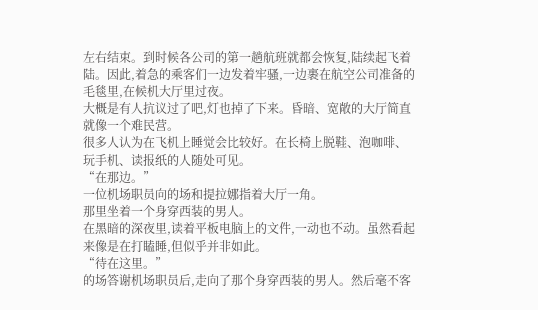左右结束。到时候各公司的第一趟航班就都会恢复,陆续起飞着陆。因此,着急的乘客们一边发着牢骚,一边裹在航空公司准备的毛毯里,在候机大厅里过夜。
大概是有人抗议过了吧,灯也掉了下来。昏暗、宽敞的大厅简直就像一个难民营。
很多人认为在飞机上睡觉会比较好。在长椅上脱鞋、泡咖啡、玩手机、读报纸的人随处可见。
“在那边。”
一位机场职员向的场和提拉娜指着大厅一角。
那里坐着一个身穿西装的男人。
在黑暗的深夜里,读着平板电脑上的文件,一动也不动。虽然看起来像是在打瞌睡,但似乎并非如此。
“待在这里。”
的场答谢机场职员后,走向了那个身穿西装的男人。然后毫不客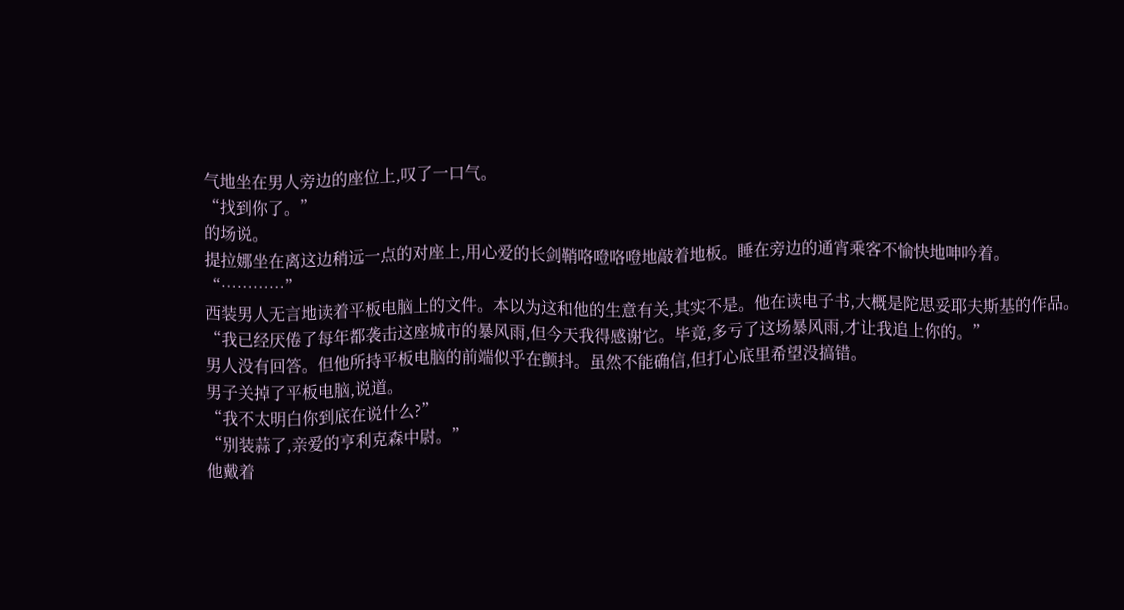气地坐在男人旁边的座位上,叹了一口气。
“找到你了。”
的场说。
提拉娜坐在离这边稍远一点的对座上,用心爱的长剑鞘咯噔咯噔地敲着地板。睡在旁边的通宵乘客不愉快地呻吟着。
“…………”
西装男人无言地读着平板电脑上的文件。本以为这和他的生意有关,其实不是。他在读电子书,大概是陀思妥耶夫斯基的作品。
“我已经厌倦了每年都袭击这座城市的暴风雨,但今天我得感谢它。毕竟,多亏了这场暴风雨,才让我追上你的。”
男人没有回答。但他所持平板电脑的前端似乎在颤抖。虽然不能确信,但打心底里希望没搞错。
男子关掉了平板电脑,说道。
“我不太明白你到底在说什么?”
“别装蒜了,亲爱的亨利克森中尉。”
他戴着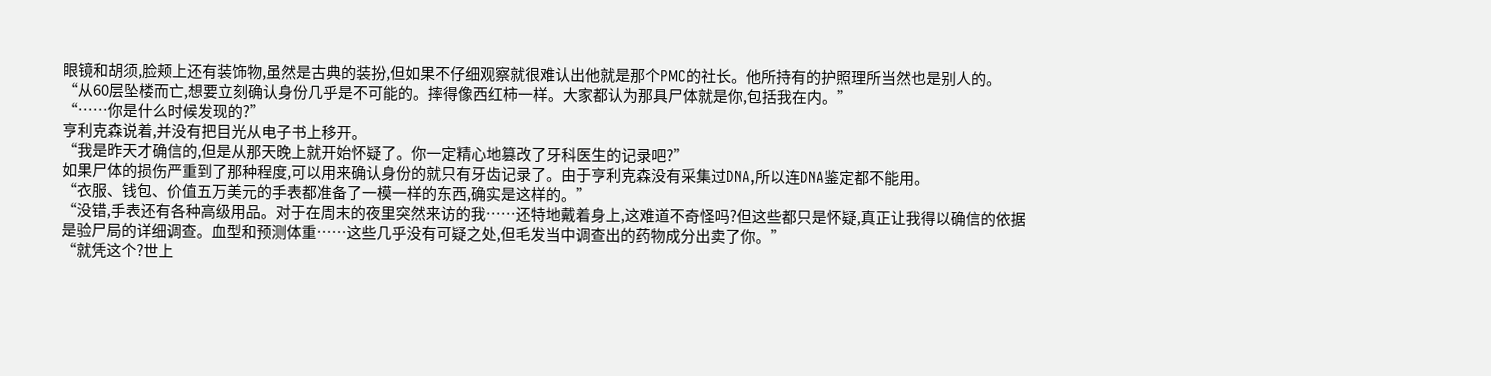眼镜和胡须,脸颊上还有装饰物,虽然是古典的装扮,但如果不仔细观察就很难认出他就是那个PMC的社长。他所持有的护照理所当然也是别人的。
“从60层坠楼而亡,想要立刻确认身份几乎是不可能的。摔得像西红柿一样。大家都认为那具尸体就是你,包括我在内。”
“……你是什么时候发现的?”
亨利克森说着,并没有把目光从电子书上移开。
“我是昨天才确信的,但是从那天晚上就开始怀疑了。你一定精心地篡改了牙科医生的记录吧?”
如果尸体的损伤严重到了那种程度,可以用来确认身份的就只有牙齿记录了。由于亨利克森没有采集过DNA,所以连DNA鉴定都不能用。
“衣服、钱包、价值五万美元的手表都准备了一模一样的东西,确实是这样的。”
“没错,手表还有各种高级用品。对于在周末的夜里突然来访的我……还特地戴着身上,这难道不奇怪吗?但这些都只是怀疑,真正让我得以确信的依据是验尸局的详细调查。血型和预测体重……这些几乎没有可疑之处,但毛发当中调查出的药物成分出卖了你。”
“就凭这个?世上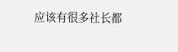应该有很多社长都